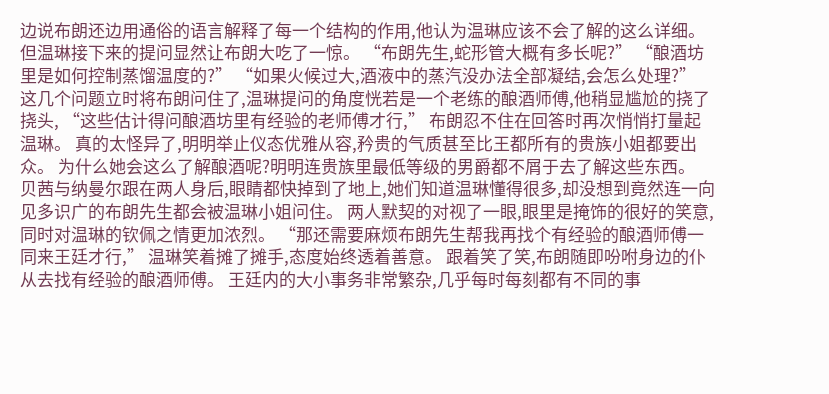边说布朗还边用通俗的语言解释了每一个结构的作用,他认为温琳应该不会了解的这么详细。 但温琳接下来的提问显然让布朗大吃了一惊。 “布朗先生,蛇形管大概有多长呢?” “酿酒坊里是如何控制蒸馏温度的?” “如果火候过大,酒液中的蒸汽没办法全部凝结,会怎么处理?” 这几个问题立时将布朗问住了,温琳提问的角度恍若是一个老练的酿酒师傅,他稍显尴尬的挠了挠头, “这些估计得问酿酒坊里有经验的老师傅才行,” 布朗忍不住在回答时再次悄悄打量起温琳。 真的太怪异了,明明举止仪态优雅从容,矜贵的气质甚至比王都所有的贵族小姐都要出众。 为什么她会这么了解酿酒呢?明明连贵族里最低等级的男爵都不屑于去了解这些东西。 贝茜与纳曼尔跟在两人身后,眼睛都快掉到了地上,她们知道温琳懂得很多,却没想到竟然连一向见多识广的布朗先生都会被温琳小姐问住。 两人默契的对视了一眼,眼里是掩饰的很好的笑意,同时对温琳的钦佩之情更加浓烈。 “那还需要麻烦布朗先生帮我再找个有经验的酿酒师傅一同来王廷才行,” 温琳笑着摊了摊手,态度始终透着善意。 跟着笑了笑,布朗随即吩咐身边的仆从去找有经验的酿酒师傅。 王廷内的大小事务非常繁杂,几乎每时每刻都有不同的事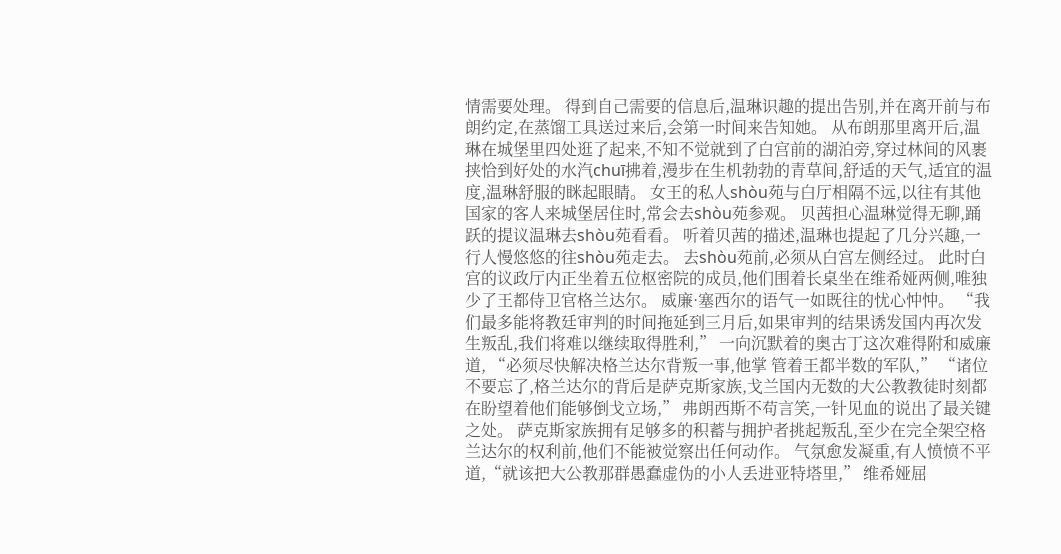情需要处理。 得到自己需要的信息后,温琳识趣的提出告别,并在离开前与布朗约定,在蒸馏工具送过来后,会第一时间来告知她。 从布朗那里离开后,温琳在城堡里四处逛了起来,不知不觉就到了白宫前的湖泊旁,穿过林间的风裹挟恰到好处的水汽chuī拂着,漫步在生机勃勃的青草间,舒适的天气,适宜的温度,温琳舒服的眯起眼睛。 女王的私人shòu苑与白厅相隔不远,以往有其他国家的客人来城堡居住时,常会去shòu苑参观。 贝茜担心温琳觉得无聊,踊跃的提议温琳去shòu苑看看。 听着贝茜的描述,温琳也提起了几分兴趣,一行人慢悠悠的往shòu苑走去。 去shòu苑前,必须从白宫左侧经过。 此时白宫的议政厅内正坐着五位枢密院的成员,他们围着长桌坐在维希娅两侧,唯独少了王都侍卫官格兰达尔。 威廉·塞西尔的语气一如既往的忧心忡忡。 “我们最多能将教廷审判的时间拖延到三月后,如果审判的结果诱发国内再次发生叛乱,我们将难以继续取得胜利,” 一向沉默着的奥古丁这次难得附和威廉道, “必须尽快解决格兰达尔背叛一事,他掌 管着王都半数的军队,” “诸位不要忘了,格兰达尔的背后是萨克斯家族,戈兰国内无数的大公教教徒时刻都在盼望着他们能够倒戈立场,” 弗朗西斯不苟言笑,一针见血的说出了最关键之处。 萨克斯家族拥有足够多的积蓄与拥护者挑起叛乱,至少在完全架空格兰达尔的权利前,他们不能被觉察出任何动作。 气氛愈发凝重,有人愤愤不平道,“就该把大公教那群愚蠢虚伪的小人丢进亚特塔里,” 维希娅屈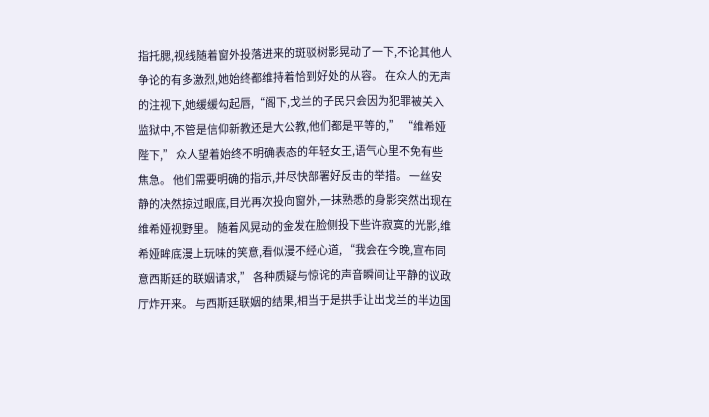指托腮,视线随着窗外投落进来的斑驳树影晃动了一下,不论其他人争论的有多激烈,她始终都维持着恰到好处的从容。 在众人的无声的注视下,她缓缓勾起唇,“阁下,戈兰的子民只会因为犯罪被关入监狱中,不管是信仰新教还是大公教,他们都是平等的,” “维希娅陛下,” 众人望着始终不明确表态的年轻女王,语气心里不免有些焦急。 他们需要明确的指示,并尽快部署好反击的举措。 一丝安静的决然掠过眼底,目光再次投向窗外,一抹熟悉的身影突然出现在维希娅视野里。 随着风晃动的金发在脸侧投下些许寂寞的光影,维希娅眸底漫上玩味的笑意,看似漫不经心道, “我会在今晚,宣布同意西斯廷的联姻请求,” 各种质疑与惊诧的声音瞬间让平静的议政厅炸开来。 与西斯廷联姻的结果,相当于是拱手让出戈兰的半边国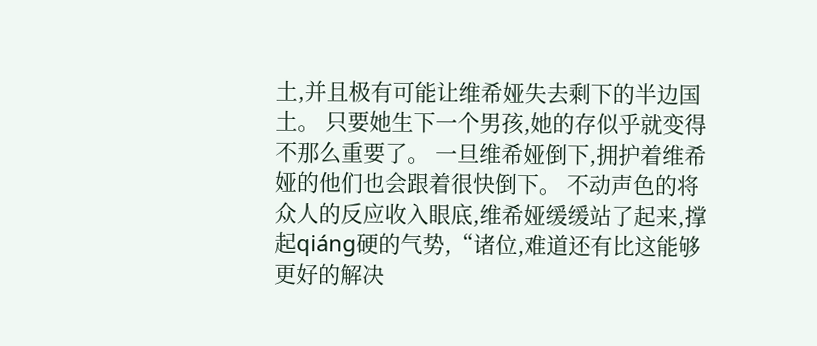土,并且极有可能让维希娅失去剩下的半边国土。 只要她生下一个男孩,她的存似乎就变得不那么重要了。 一旦维希娅倒下,拥护着维希娅的他们也会跟着很快倒下。 不动声色的将众人的反应收入眼底,维希娅缓缓站了起来,撑起qiáng硬的气势,“诸位,难道还有比这能够更好的解决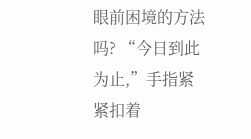眼前困境的方法吗? “今日到此为止,”手指紧紧扣着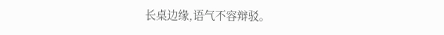长桌边缘,语气不容辩驳。